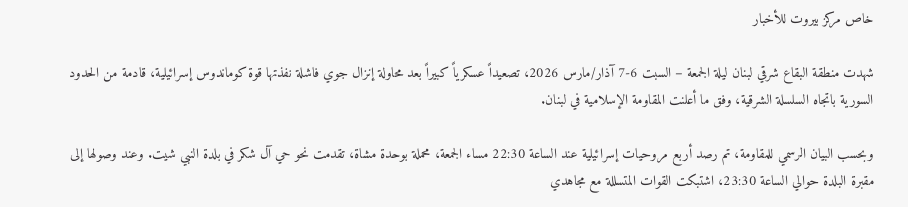خاص مركز بيروت للأخبار

شهدت منطقة البقاع شرقي لبنان ليلة الجمعة – السبت 6-7 آذار/مارس 2026، تصعيداً عسكرياً كبيراً بعد محاولة إنزال جوي فاشلة نفذتها قوة كوماندوس إسرائيلية، قادمة من الحدود السورية باتجاه السلسلة الشرقية، وفق ما أعلنت المقاومة الإسلامية في لبنان.

وبحسب البيان الرسمي للمقاومة، تم رصد أربع مروحيات إسرائيلية عند الساعة 22:30 مساء الجمعة، محملة بوحدة مشاة، تقدمت نحو حي آل شكر في بلدة النبي شيت. وعند وصولها إلى مقبرة البلدة حوالي الساعة 23:30، اشتبكت القوات المتسللة مع مجاهدي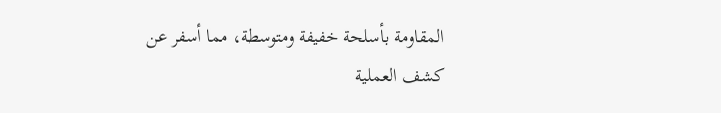المقاومة بأسلحة خفيفة ومتوسطة، مما أسفر عن كشف العملية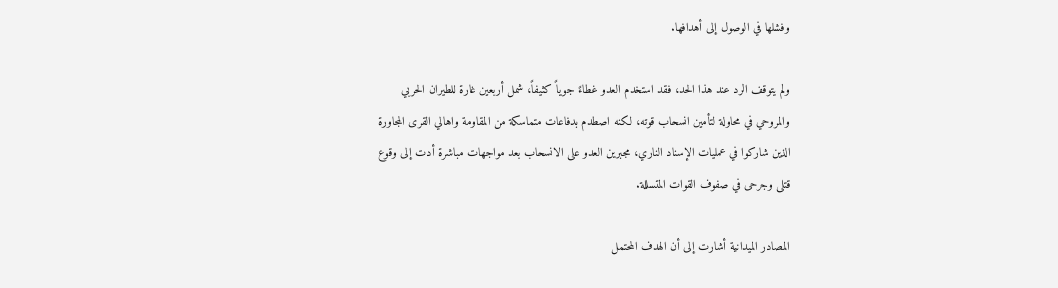وفشلها في الوصول إلى أهدافها.

ولم يتوقف الرد عند هذا الحد، فقد استخدم العدو غطاءً جوياً كثيفاً، شمل أربعين غارة للطيران الحربي والمروحي في محاولة لتأمين انسحاب قوته، لكنه اصطدم بدفاعات متماسكة من المقاومة واهالي القرى المجاورة الذين شاركوا في عمليات الإسناد الناري، مجبرين العدو على الانسحاب بعد مواجهات مباشرة أدت إلى وقوع قتلى وجرحى في صفوف القوات المتسللة.

المصادر الميدانية أشارت إلى أن الهدف المحتمل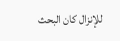للإنزال كان البحث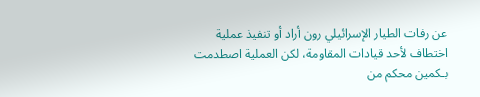عن رفات الطيار الإسرائيلي رون أراد أو تنفيذ عملية اختطاف لأحد قيادات المقاومة، لكن العملية اصطدمت بـكمين محكم من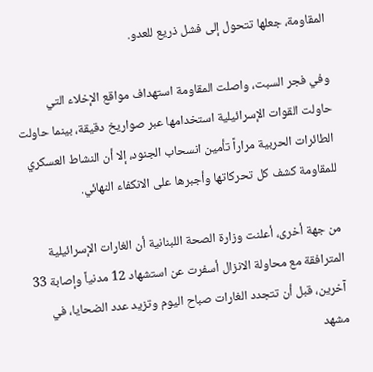المقاومة، جعلها تتحول إلى فشل ذريع للعدو.

وفي فجر السبت، واصلت المقاومة استهداف مواقع الإخلاء التي حاولت القوات الإسرائيلية استخدامها عبر صواريخ دقيقة، بينما حاولت الطائرات الحربية مراراً تأمين انسحاب الجنود، إلا أن النشاط العسكري للمقاومة كشف كل تحركاتها وأجبرها على الانكفاء النهائي.

من جهة أخرى، أعلنت وزارة الصحة اللبنانية أن الغارات الإسرائيلية المترافقة مع محاولة الانزال أسفرت عن استشهاد 12 مدنياً وإصابة 33 آخرين، قبل أن تتجدد الغارات صباح اليوم وتزيد عدد الضحايا، في مشهد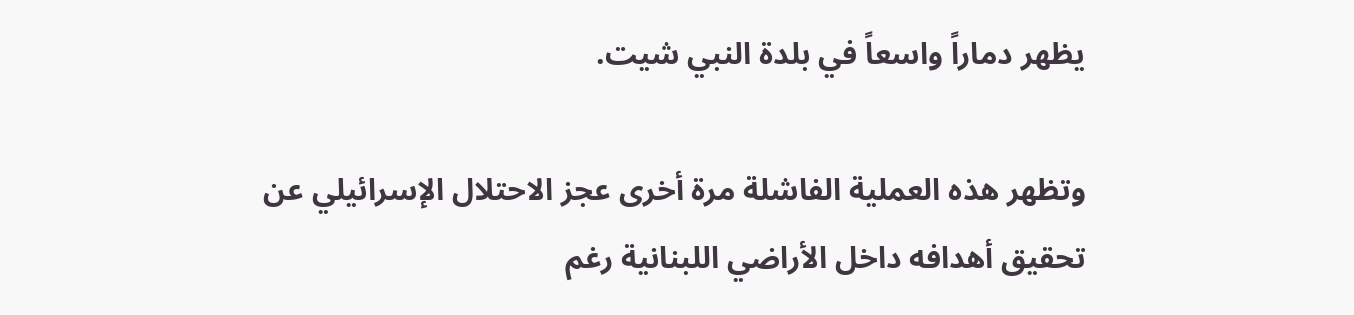يظهر دماراً واسعاً في بلدة النبي شيت.

وتظهر هذه العملية الفاشلة مرة أخرى عجز الاحتلال الإسرائيلي عن تحقيق أهدافه داخل الأراضي اللبنانية رغم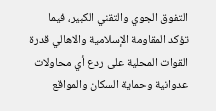التفوق الجوي والتقني الكبير، فيما تؤكد المقاومة الإسلامية والاهالي قدرة القوات المحلية على ردع أي محاولات عدوانية وحماية السكان والمواقع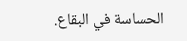الحساسة في البقاع.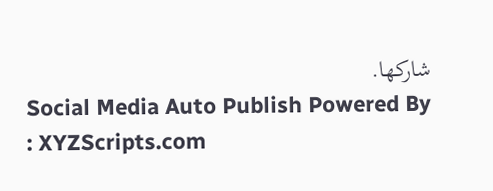شاركها.
Social Media Auto Publish Powered By : XYZScripts.com